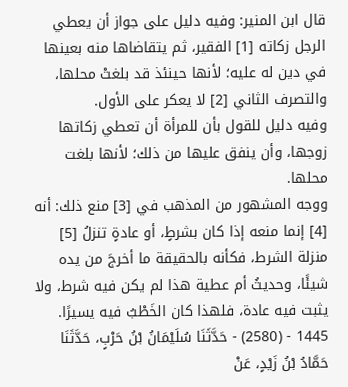قال ابن المنير: وفيه دليل على جواز أن يعطي الرجل زكاته [1] الفقير، ثم يتقاضاها منه بعينها في دين له عليه؛ لأنها حينئذ قد بلغتْ محلها، والتصرف الثاني [2] لا يعكر على الأول.
وفيه دليل للقول بأن للمرأة أن تعطي زكاتها زوجها، وأن ينفق عليها من ذلك؛ لأنها بلغت محلها.
ووجه المشهور من المذهب في [3] منع ذلك: أنه [4] إنما منعه إذا كان بشرطٍ، أو عادةٍ تنزلُ [5] منزلة الشرط، فكأنه بالحقيقة ما أخرجَ من يده شيئًا، وحديثُ أم عطية هذا لم يكن فيه شرط، ولا يثبت فيه عادة، فلهذا كان الخَطْبُ فيه يسيرًا.
1445 - (2580) - حَدَّثَنَا سُلَيْمَانُ بْنُ حَرْبٍ، حَدَّثَنَا حَمَّادُ بْنُ زَيْدٍ، عَنْ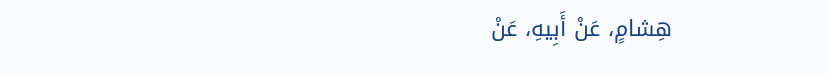هِشامٍ، عَنْ أَبِيهِ، عَنْ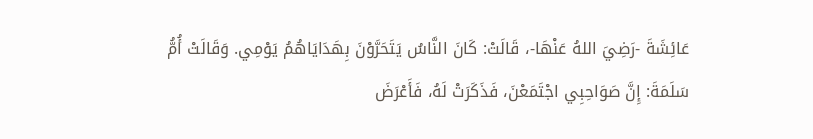عَائِشَةَ -رَضِيَ اللهُ عَنْهَا-، قَالَتْ: كَانَ النَّاسُ يَتَحَرَّوْنَ بِهَدَايَاهُمُ يَوْمِي. وَقَالَتْ أُمُّ سَلَمَةَ: إِنَّ صَوَاحِبِي اجْتَمَعْنَ، فَذَكَرَتْ لَهُ، فَأَعْرَضَ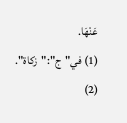عَنْهَا.
(1) في"ج":"زكاة".
(2)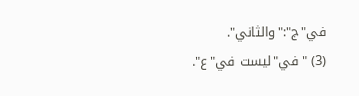في"ج":"والثاني".
(3) "في"ليست في"ع".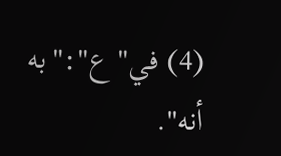(4) في"ع":"به أنه".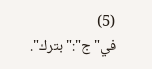(5) في"ج":"بترك".